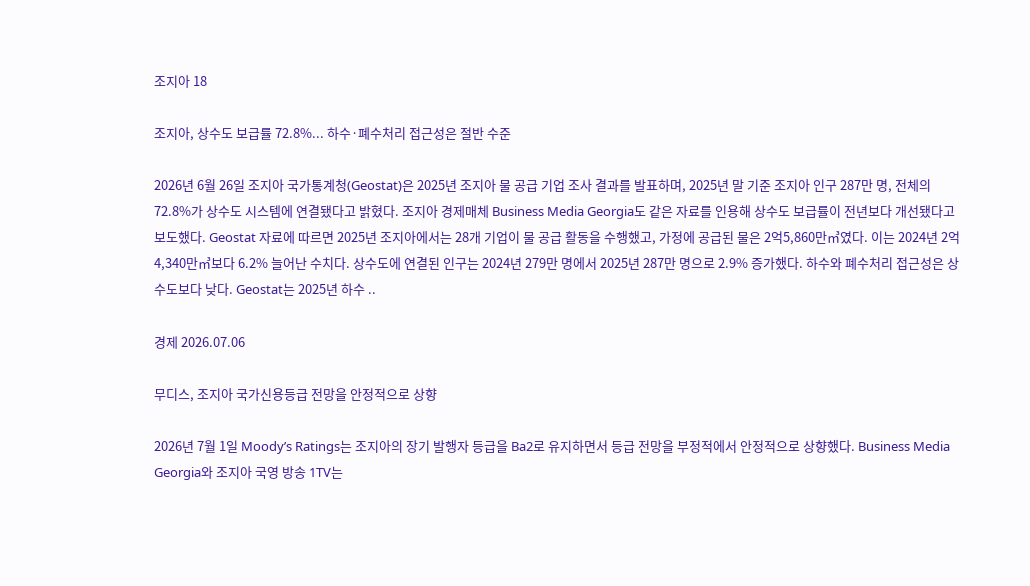조지아 18

조지아, 상수도 보급률 72.8%... 하수·폐수처리 접근성은 절반 수준

2026년 6월 26일 조지아 국가통계청(Geostat)은 2025년 조지아 물 공급 기업 조사 결과를 발표하며, 2025년 말 기준 조지아 인구 287만 명, 전체의 72.8%가 상수도 시스템에 연결됐다고 밝혔다. 조지아 경제매체 Business Media Georgia도 같은 자료를 인용해 상수도 보급률이 전년보다 개선됐다고 보도했다. Geostat 자료에 따르면 2025년 조지아에서는 28개 기업이 물 공급 활동을 수행했고, 가정에 공급된 물은 2억5,860만㎥였다. 이는 2024년 2억4,340만㎥보다 6.2% 늘어난 수치다. 상수도에 연결된 인구는 2024년 279만 명에서 2025년 287만 명으로 2.9% 증가했다. 하수와 폐수처리 접근성은 상수도보다 낮다. Geostat는 2025년 하수 ..

경제 2026.07.06

무디스, 조지아 국가신용등급 전망을 안정적으로 상향

2026년 7월 1일 Moody’s Ratings는 조지아의 장기 발행자 등급을 Ba2로 유지하면서 등급 전망을 부정적에서 안정적으로 상향했다. Business Media Georgia와 조지아 국영 방송 1TV는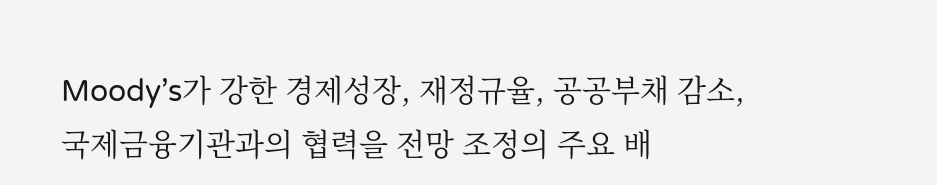Moody’s가 강한 경제성장, 재정규율, 공공부채 감소, 국제금융기관과의 협력을 전망 조정의 주요 배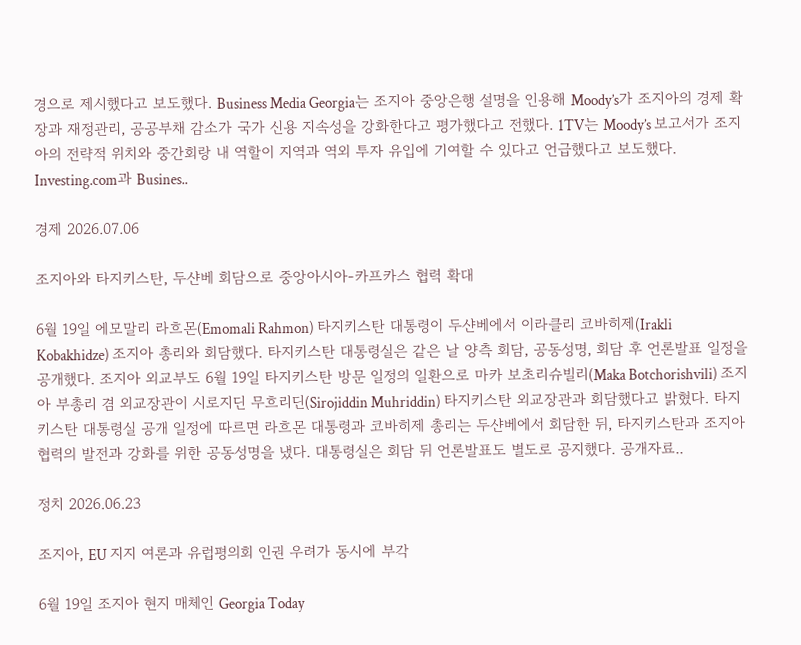경으로 제시했다고 보도했다. Business Media Georgia는 조지아 중앙은행 설명을 인용해 Moody’s가 조지아의 경제 확장과 재정관리, 공공부채 감소가 국가 신용 지속성을 강화한다고 평가했다고 전했다. 1TV는 Moody’s 보고서가 조지아의 전략적 위치와 중간회랑 내 역할이 지역과 역외 투자 유입에 기여할 수 있다고 언급했다고 보도했다. Investing.com과 Busines..

경제 2026.07.06

조지아와 타지키스탄, 두샨베 회담으로 중앙아시아-카프카스 협력 확대

6월 19일 에모말리 라흐몬(Emomali Rahmon) 타지키스탄 대통령이 두샨베에서 이라클리 코바히제(Irakli Kobakhidze) 조지아 총리와 회담했다. 타지키스탄 대통령실은 같은 날 양측 회담, 공동성명, 회담 후 언론발표 일정을 공개했다. 조지아 외교부도 6월 19일 타지키스탄 방문 일정의 일환으로 마카 보초리슈빌리(Maka Botchorishvili) 조지아 부총리 겸 외교장관이 시로지딘 무흐리딘(Sirojiddin Muhriddin) 타지키스탄 외교장관과 회담했다고 밝혔다. 타지키스탄 대통령실 공개 일정에 따르면 라흐몬 대통령과 코바히제 총리는 두샨베에서 회담한 뒤, 타지키스탄과 조지아 협력의 발전과 강화를 위한 공동성명을 냈다. 대통령실은 회담 뒤 언론발표도 별도로 공지했다. 공개자료..

정치 2026.06.23

조지아, EU 지지 여론과 유럽평의회 인권 우려가 동시에 부각

6월 19일 조지아 현지 매체인 Georgia Today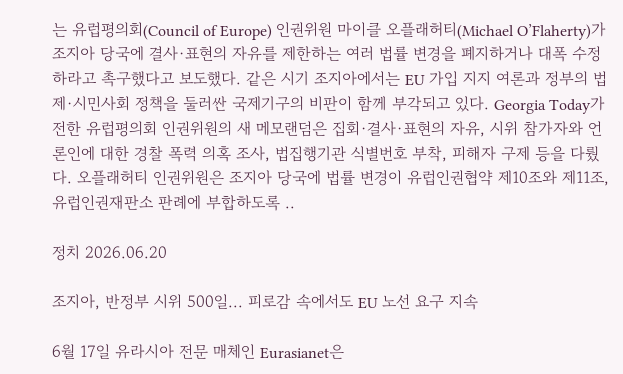는 유럽평의회(Council of Europe) 인권위원 마이클 오플래허티(Michael O’Flaherty)가 조지아 당국에 결사·표현의 자유를 제한하는 여러 법률 변경을 폐지하거나 대폭 수정하라고 촉구했다고 보도했다. 같은 시기 조지아에서는 EU 가입 지지 여론과 정부의 법제·시민사회 정책을 둘러싼 국제기구의 비판이 함께 부각되고 있다. Georgia Today가 전한 유럽평의회 인권위원의 새 메모랜덤은 집회·결사·표현의 자유, 시위 참가자와 언론인에 대한 경찰 폭력 의혹 조사, 법집행기관 식별번호 부착, 피해자 구제 등을 다뤘다. 오플래허티 인권위원은 조지아 당국에 법률 변경이 유럽인권협약 제10조와 제11조, 유럽인권재판소 판례에 부합하도록 ..

정치 2026.06.20

조지아, 반정부 시위 500일... 피로감 속에서도 EU 노선 요구 지속

6월 17일 유라시아 전문 매체인 Eurasianet은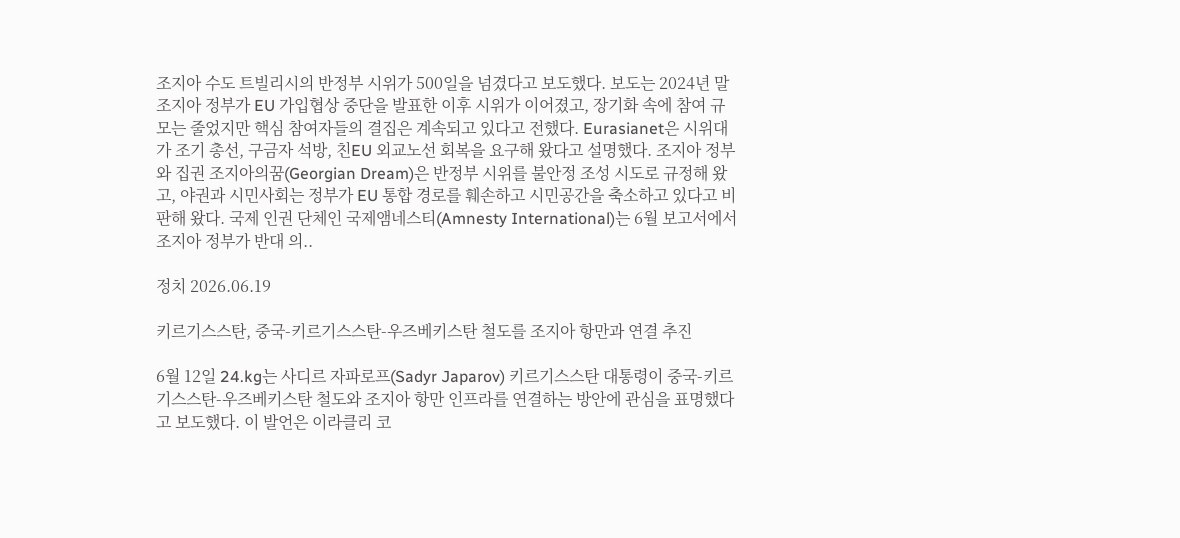조지아 수도 트빌리시의 반정부 시위가 500일을 넘겼다고 보도했다. 보도는 2024년 말 조지아 정부가 EU 가입협상 중단을 발표한 이후 시위가 이어졌고, 장기화 속에 참여 규모는 줄었지만 핵심 참여자들의 결집은 계속되고 있다고 전했다. Eurasianet은 시위대가 조기 총선, 구금자 석방, 친EU 외교노선 회복을 요구해 왔다고 설명했다. 조지아 정부와 집권 조지아의꿈(Georgian Dream)은 반정부 시위를 불안정 조성 시도로 규정해 왔고, 야권과 시민사회는 정부가 EU 통합 경로를 훼손하고 시민공간을 축소하고 있다고 비판해 왔다. 국제 인권 단체인 국제앰네스티(Amnesty International)는 6월 보고서에서 조지아 정부가 반대 의..

정치 2026.06.19

키르기스스탄, 중국-키르기스스탄-우즈베키스탄 철도를 조지아 항만과 연결 추진

6월 12일 24.kg는 사디르 자파로프(Sadyr Japarov) 키르기스스탄 대통령이 중국-키르기스스탄-우즈베키스탄 철도와 조지아 항만 인프라를 연결하는 방안에 관심을 표명했다고 보도했다. 이 발언은 이라클리 코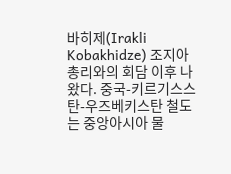바히제(Irakli Kobakhidze) 조지아 총리와의 회담 이후 나왔다. 중국-키르기스스탄-우즈베키스탄 철도는 중앙아시아 물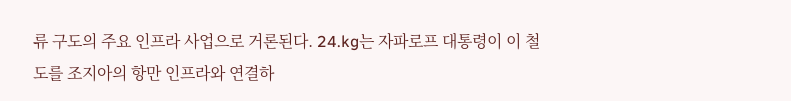류 구도의 주요 인프라 사업으로 거론된다. 24.kg는 자파로프 대통령이 이 철도를 조지아의 항만 인프라와 연결하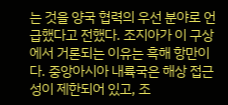는 것을 양국 협력의 우선 분야로 언급했다고 전했다. 조지아가 이 구상에서 거론되는 이유는 흑해 항만이다. 중앙아시아 내륙국은 해상 접근성이 제한되어 있고, 조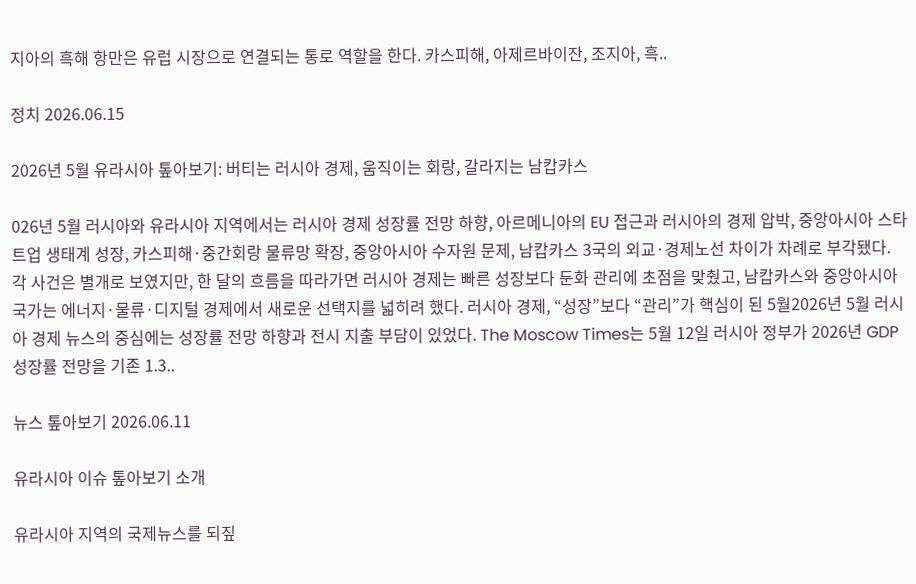지아의 흑해 항만은 유럽 시장으로 연결되는 통로 역할을 한다. 카스피해, 아제르바이잔, 조지아, 흑..

정치 2026.06.15

2026년 5월 유라시아 톺아보기: 버티는 러시아 경제, 움직이는 회랑, 갈라지는 남캅카스

026년 5월 러시아와 유라시아 지역에서는 러시아 경제 성장률 전망 하향, 아르메니아의 EU 접근과 러시아의 경제 압박, 중앙아시아 스타트업 생태계 성장, 카스피해·중간회랑 물류망 확장, 중앙아시아 수자원 문제, 남캅카스 3국의 외교·경제노선 차이가 차례로 부각됐다. 각 사건은 별개로 보였지만, 한 달의 흐름을 따라가면 러시아 경제는 빠른 성장보다 둔화 관리에 초점을 맞췄고, 남캅카스와 중앙아시아 국가는 에너지·물류·디지털 경제에서 새로운 선택지를 넓히려 했다. 러시아 경제, “성장”보다 “관리”가 핵심이 된 5월2026년 5월 러시아 경제 뉴스의 중심에는 성장률 전망 하향과 전시 지출 부담이 있었다. The Moscow Times는 5월 12일 러시아 정부가 2026년 GDP 성장률 전망을 기존 1.3..

뉴스 톺아보기 2026.06.11

유라시아 이슈 톺아보기 소개

유라시아 지역의 국제뉴스를 되짚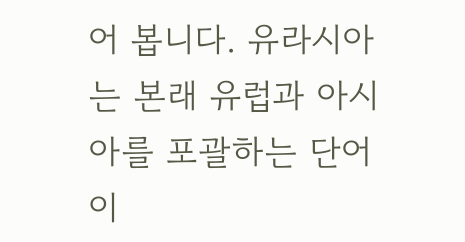어 봅니다. 유라시아는 본래 유럽과 아시아를 포괄하는 단어이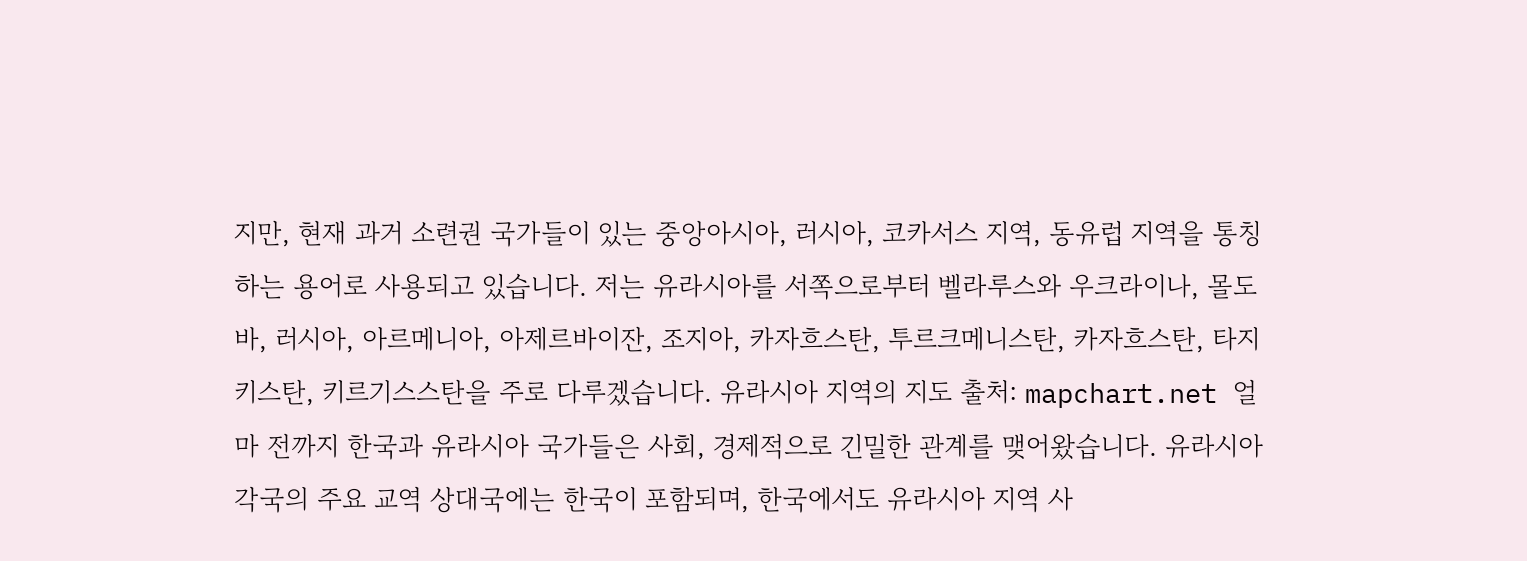지만, 현재 과거 소련권 국가들이 있는 중앙아시아, 러시아, 코카서스 지역, 동유럽 지역을 통칭하는 용어로 사용되고 있습니다. 저는 유라시아를 서쪽으로부터 벨라루스와 우크라이나, 몰도바, 러시아, 아르메니아, 아제르바이잔, 조지아, 카자흐스탄, 투르크메니스탄, 카자흐스탄, 타지키스탄, 키르기스스탄을 주로 다루겠습니다. 유라시아 지역의 지도 출처: mapchart.net 얼마 전까지 한국과 유라시아 국가들은 사회, 경제적으로 긴밀한 관계를 맺어왔습니다. 유라시아 각국의 주요 교역 상대국에는 한국이 포함되며, 한국에서도 유라시아 지역 사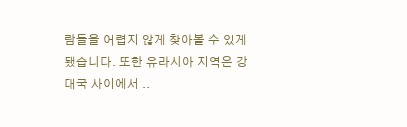람들을 어렵지 않게 찾아볼 수 있게 됐습니다. 또한 유라시아 지역은 강대국 사이에서 ..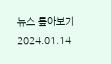뉴스 톺아보기 2024.01.14